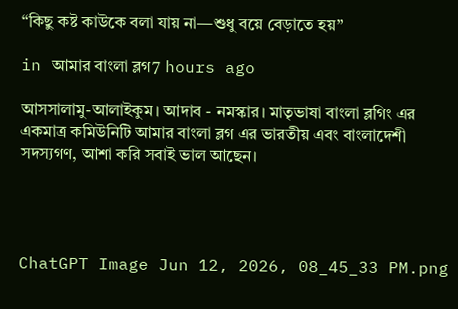“কিছু কষ্ট কাউকে বলা যায় না—শুধু বয়ে বেড়াতে হয়”

in আমার বাংলা ব্লগ7 hours ago

আসসালামু-আলাইকুম। আদাব - নমস্কার। মাতৃভাষা বাংলা ব্লগিং এর একমাত্র কমিউনিটি আমার বাংলা ব্লগ এর ভারতীয় এবং বাংলাদেশী সদস্যগণ, আশা করি সবাই ভাল আছেন।




ChatGPT Image Jun 12, 2026, 08_45_33 PM.png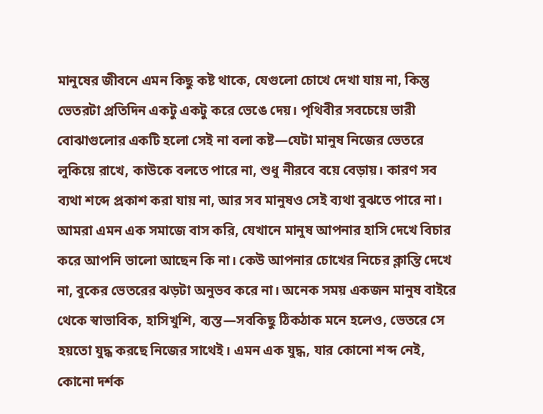মানুষের জীবনে এমন কিছু কষ্ট থাকে, যেগুলো চোখে দেখা যায় না, কিন্তু ভেতরটা প্রতিদিন একটু একটু করে ভেঙে দেয়। পৃথিবীর সবচেয়ে ভারী বোঝাগুলোর একটি হলো সেই না বলা কষ্ট—যেটা মানুষ নিজের ভেতরে লুকিয়ে রাখে, কাউকে বলতে পারে না, শুধু নীরবে বয়ে বেড়ায়। কারণ সব ব্যথা শব্দে প্রকাশ করা যায় না, আর সব মানুষও সেই ব্যথা বুঝতে পারে না। আমরা এমন এক সমাজে বাস করি, যেখানে মানুষ আপনার হাসি দেখে বিচার করে আপনি ভালো আছেন কি না। কেউ আপনার চোখের নিচের ক্লান্তি দেখে না, বুকের ভেতরের ঝড়টা অনুভব করে না। অনেক সময় একজন মানুষ বাইরে থেকে স্বাভাবিক, হাসিখুশি, ব্যস্ত—সবকিছু ঠিকঠাক মনে হলেও, ভেতরে সে হয়তো যুদ্ধ করছে নিজের সাথেই। এমন এক যুদ্ধ, যার কোনো শব্দ নেই, কোনো দর্শক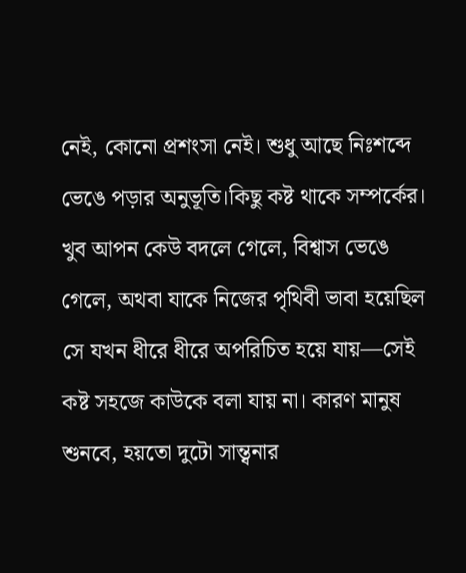নেই, কোনো প্রশংসা নেই। শুধু আছে নিঃশব্দে ভেঙে পড়ার অনুভূতি।কিছু কষ্ট থাকে সম্পর্কের। খুব আপন কেউ বদলে গেলে, বিশ্বাস ভেঙে গেলে, অথবা যাকে নিজের পৃথিবী ভাবা হয়েছিল সে যখন ধীরে ধীরে অপরিচিত হয়ে যায়—সেই কষ্ট সহজে কাউকে বলা যায় না। কারণ মানুষ শুনবে, হয়তো দুটো সান্ত্বনার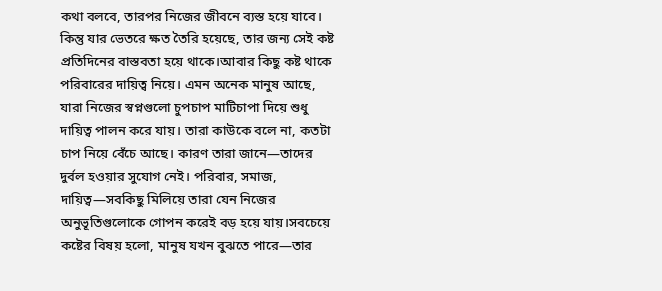কথা বলবে, তারপর নিজের জীবনে ব্যস্ত হয়ে যাবে। কিন্তু যার ভেতরে ক্ষত তৈরি হয়েছে, তার জন্য সেই কষ্ট প্রতিদিনের বাস্তবতা হয়ে থাকে।আবার কিছু কষ্ট থাকে পরিবারের দায়িত্ব নিয়ে। এমন অনেক মানুষ আছে, যারা নিজের স্বপ্নগুলো চুপচাপ মাটিচাপা দিয়ে শুধু দায়িত্ব পালন করে যায়। তারা কাউকে বলে না, কতটা চাপ নিয়ে বেঁচে আছে। কারণ তারা জানে—তাদের দুর্বল হওয়ার সুযোগ নেই। পরিবার, সমাজ, দায়িত্ব—সবকিছু মিলিয়ে তারা যেন নিজের অনুভূতিগুলোকে গোপন করেই বড় হয়ে যায়।সবচেয়ে কষ্টের বিষয় হলো, মানুষ যখন বুঝতে পারে—তার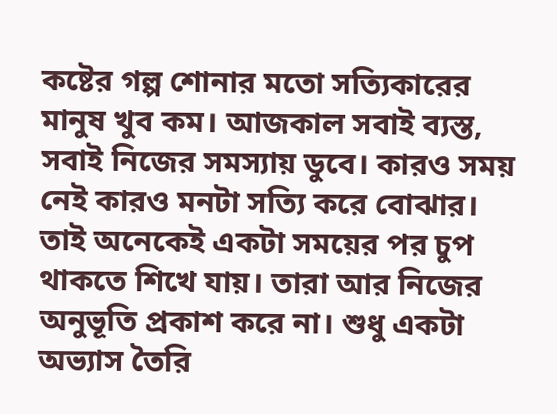কষ্টের গল্প শোনার মতো সত্যিকারের মানুষ খুব কম। আজকাল সবাই ব্যস্ত, সবাই নিজের সমস্যায় ডুবে। কারও সময় নেই কারও মনটা সত্যি করে বোঝার। তাই অনেকেই একটা সময়ের পর চুপ থাকতে শিখে যায়। তারা আর নিজের অনুভূতি প্রকাশ করে না। শুধু একটা অভ্যাস তৈরি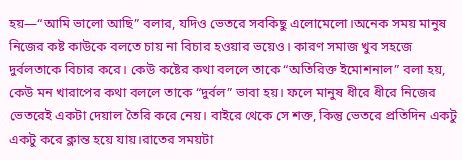হয়—“আমি ভালো আছি” বলার, যদিও ভেতরে সবকিছু এলোমেলো।অনেক সময় মানুষ নিজের কষ্ট কাউকে বলতে চায় না বিচার হওয়ার ভয়েও। কারণ সমাজ খুব সহজে দুর্বলতাকে বিচার করে। কেউ কষ্টের কথা বললে তাকে “অতিরিক্ত ইমোশনাল” বলা হয়, কেউ মন খারাপের কথা বললে তাকে “দুর্বল” ভাবা হয়। ফলে মানুষ ধীরে ধীরে নিজের ভেতরেই একটা দেয়াল তৈরি করে নেয়। বাইরে থেকে সে শক্ত, কিন্তু ভেতরে প্রতিদিন একটু একটু করে ক্লান্ত হয়ে যায়।রাতের সময়টা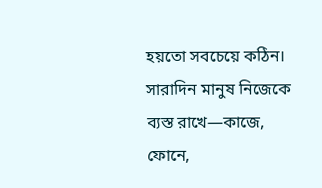হয়তো সবচেয়ে কঠিন। সারাদিন মানুষ নিজেকে ব্যস্ত রাখে—কাজে, ফোনে,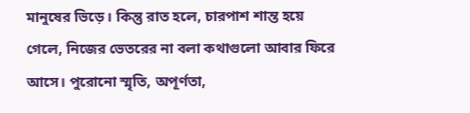মানুষের ভিড়ে। কিন্তু রাত হলে, চারপাশ শান্ত হয়ে গেলে, নিজের ভেতরের না বলা কথাগুলো আবার ফিরে আসে। পুরোনো স্মৃতি, অপূর্ণতা,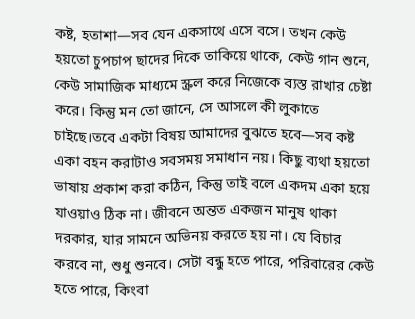কষ্ট, হতাশা—সব যেন একসাথে এসে বসে। তখন কেউ হয়তো চুপচাপ ছাদের দিকে তাকিয়ে থাকে, কেউ গান শুনে, কেউ সামাজিক মাধ্যমে স্ক্রল করে নিজেকে ব্যস্ত রাখার চেষ্টা করে। কিন্তু মন তো জানে, সে আসলে কী লুকাতে চাইছে।তবে একটা বিষয় আমাদের বুঝতে হবে—সব কষ্ট একা বহন করাটাও সবসময় সমাধান নয়। কিছু ব্যথা হয়তো ভাষায় প্রকাশ করা কঠিন, কিন্তু তাই বলে একদম একা হয়ে যাওয়াও ঠিক না। জীবনে অন্তত একজন মানুষ থাকা দরকার, যার সামনে অভিনয় করতে হয় না। যে বিচার করবে না, শুধু শুনবে। সেটা বন্ধু হতে পারে, পরিবারের কেউ হতে পারে, কিংবা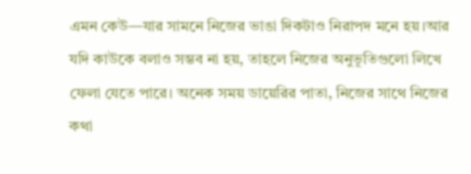এমন কেউ—যার সামনে নিজের ভাঙা দিকটাও নিরাপদ মনে হয়।আর যদি কাউকে বলাও সম্ভব না হয়, তাহলে নিজের অনুভূতিগুলো লিখে ফেলা যেতে পারে। অনেক সময় ডায়েরির পাতা, নিজের সাথে নিজের কথা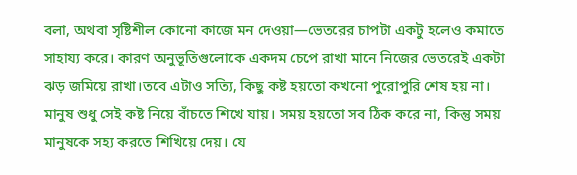বলা, অথবা সৃষ্টিশীল কোনো কাজে মন দেওয়া—ভেতরের চাপটা একটু হলেও কমাতে সাহায্য করে। কারণ অনুভূতিগুলোকে একদম চেপে রাখা মানে নিজের ভেতরেই একটা ঝড় জমিয়ে রাখা।তবে এটাও সত্যি, কিছু কষ্ট হয়তো কখনো পুরোপুরি শেষ হয় না। মানুষ শুধু সেই কষ্ট নিয়ে বাঁচতে শিখে যায়। সময় হয়তো সব ঠিক করে না, কিন্তু সময় মানুষকে সহ্য করতে শিখিয়ে দেয়। যে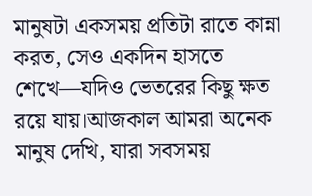মানুষটা একসময় প্রতিটা রাতে কান্না করত, সেও একদিন হাসতে শেখে—যদিও ভেতরের কিছু ক্ষত রয়ে যায়।আজকাল আমরা অনেক মানুষ দেখি, যারা সবসময়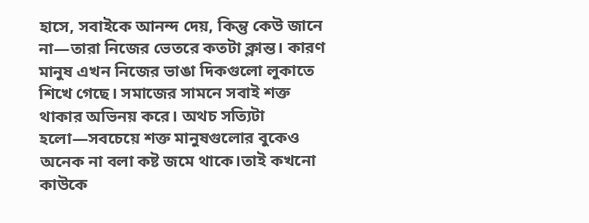হাসে, সবাইকে আনন্দ দেয়, কিন্তু কেউ জানে না—তারা নিজের ভেতরে কতটা ক্লান্ত। কারণ মানুষ এখন নিজের ভাঙা দিকগুলো লুকাতে শিখে গেছে। সমাজের সামনে সবাই শক্ত থাকার অভিনয় করে। অথচ সত্যিটা হলো—সবচেয়ে শক্ত মানুষগুলোর বুকেও অনেক না বলা কষ্ট জমে থাকে।তাই কখনো কাউকে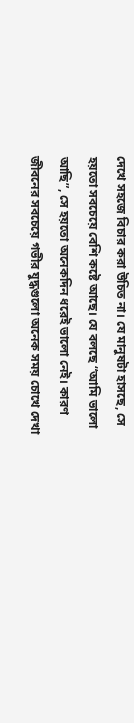দেখে সহজে বিচার করা উচিত না। যে মানুষটা হাসছে, সে হয়তো সবচেয়ে বেশি কষ্টে আছে। যে বলছে “আমি ভালো আছি”, সে হয়তো অনেকদিন ধরেই ভালো নেই। কারণ জীবনের সবচেয়ে গভীর যুদ্ধগুলো অনেক সময় চোখে দেখা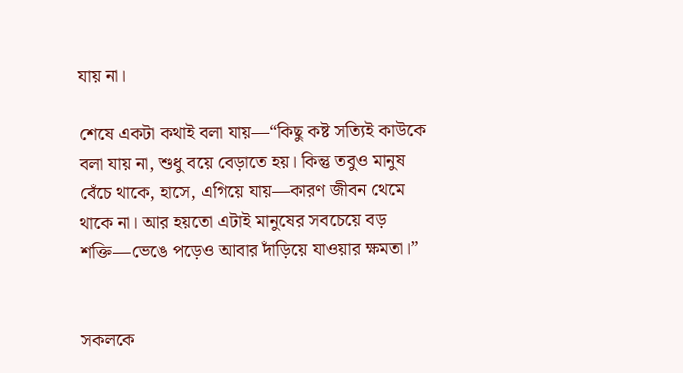যায় না।

শেষে একটা কথাই বলা যায়—“কিছু কষ্ট সত্যিই কাউকে বলা যায় না, শুধু বয়ে বেড়াতে হয়। কিন্তু তবুও মানুষ বেঁচে থাকে, হাসে, এগিয়ে যায়—কারণ জীবন থেমে থাকে না। আর হয়তো এটাই মানুষের সবচেয়ে বড় শক্তি—ভেঙে পড়েও আবার দাঁড়িয়ে যাওয়ার ক্ষমতা।”


সকলকে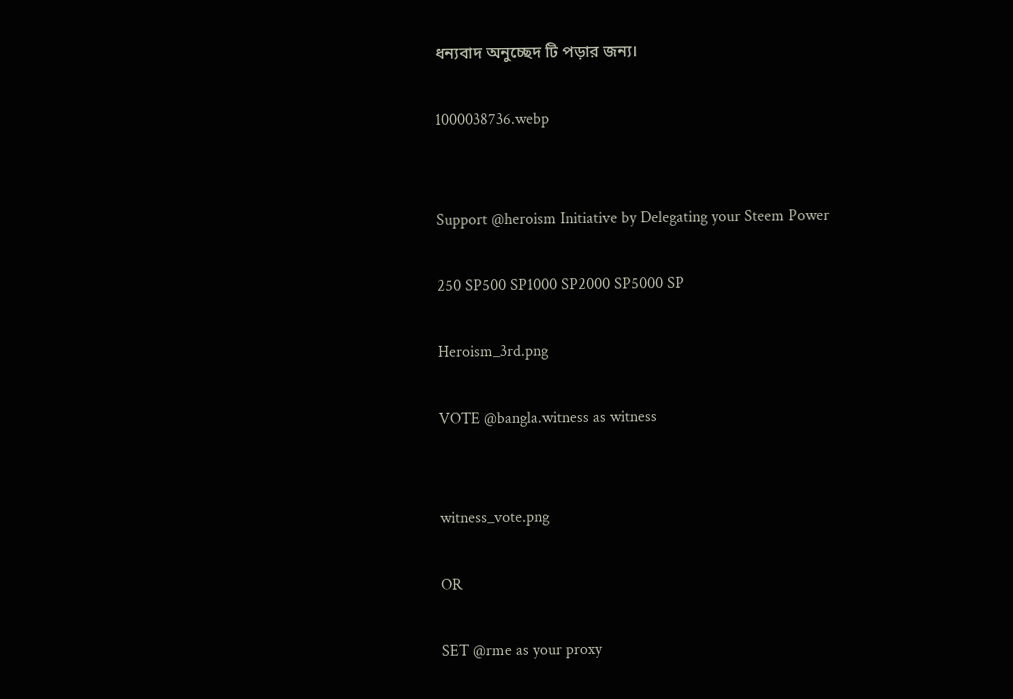ধন্যবাদ অনুচ্ছেদ টি পড়ার জন্য।

1000038736.webp


Support @heroism Initiative by Delegating your Steem Power

250 SP500 SP1000 SP2000 SP5000 SP

Heroism_3rd.png

VOTE @bangla.witness as witness


witness_vote.png

OR

SET @rme as your proxy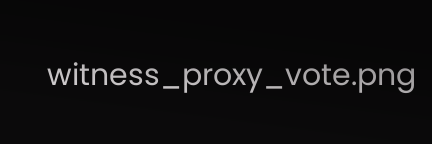witness_proxy_vote.png